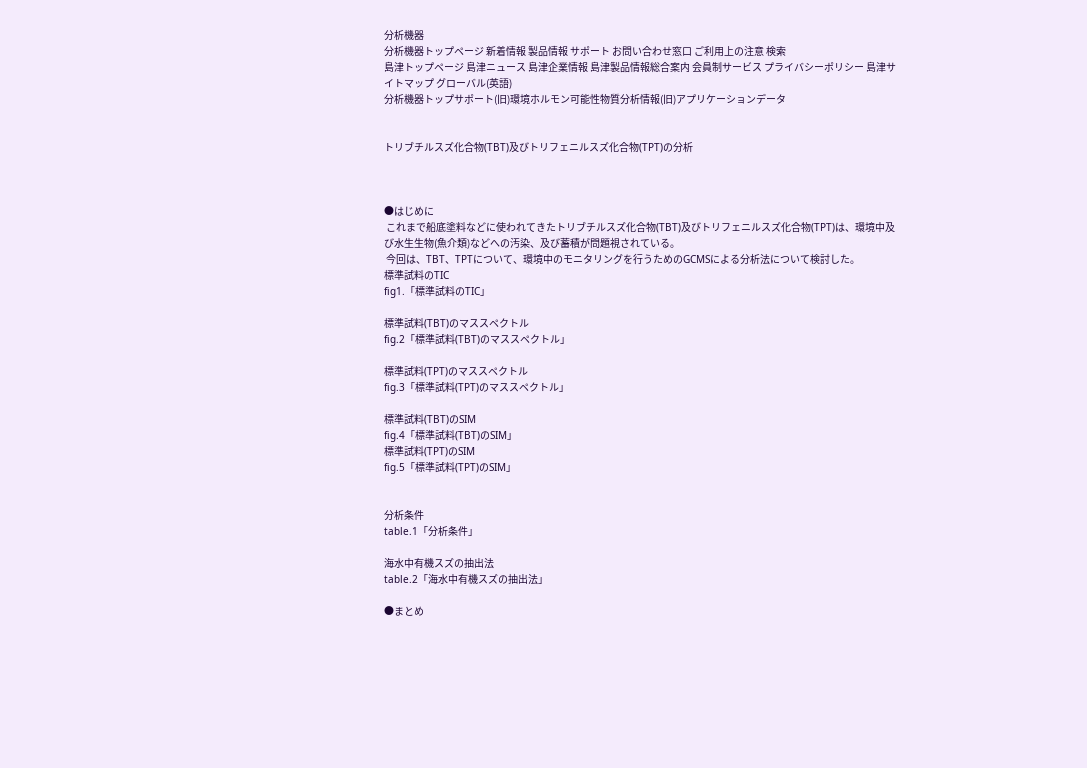分析機器
分析機器トップページ 新着情報 製品情報 サポート お問い合わせ窓口 ご利用上の注意 検索
島津トップページ 島津ニュース 島津企業情報 島津製品情報総合案内 会員制サービス プライバシーポリシー 島津サイトマップ グローバル(英語)
分析機器トップサポート(旧)環境ホルモン可能性物質分析情報(旧)アプリケーションデータ


トリブチルスズ化合物(TBT)及びトリフェニルスズ化合物(TPT)の分析



●はじめに
 これまで船底塗料などに使われてきたトリブチルスズ化合物(TBT)及びトリフェニルスズ化合物(TPT)は、環境中及び水生生物(魚介類)などへの汚染、及び蓄積が問題視されている。
 今回は、TBT、TPTについて、環境中のモニタリングを行うためのGCMSによる分析法について検討した。
標準試料のTIC
fig1.「標準試料のTIC」

標準試料(TBT)のマススペクトル
fig.2「標準試料(TBT)のマススペクトル」

標準試料(TPT)のマススペクトル
fig.3「標準試料(TPT)のマススペクトル」

標準試料(TBT)のSIM
fig.4「標準試料(TBT)のSIM」
標準試料(TPT)のSIM
fig.5「標準試料(TPT)のSIM」


分析条件
table.1「分析条件」

海水中有機スズの抽出法
table.2「海水中有機スズの抽出法」

●まとめ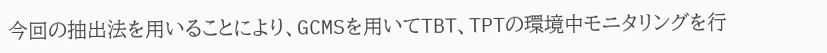今回の抽出法を用いることにより、GCMSを用いてTBT、TPTの環境中モニタリングを行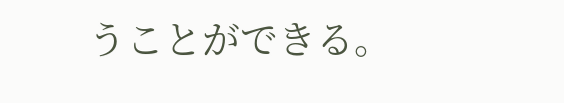うことができる。